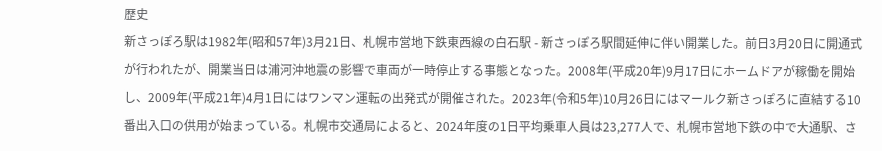歴史
新さっぽろ駅は1982年(昭和57年)3月21日、札幌市営地下鉄東西線の白石駅 - 新さっぽろ駅間延伸に伴い開業した。前日3月20日に開通式が行われたが、開業当日は浦河沖地震の影響で車両が一時停止する事態となった。2008年(平成20年)9月17日にホームドアが稼働を開始し、2009年(平成21年)4月1日にはワンマン運転の出発式が開催された。2023年(令和5年)10月26日にはマールク新さっぽろに直結する10番出入口の供用が始まっている。札幌市交通局によると、2024年度の1日平均乗車人員は23,277人で、札幌市営地下鉄の中で大通駅、さ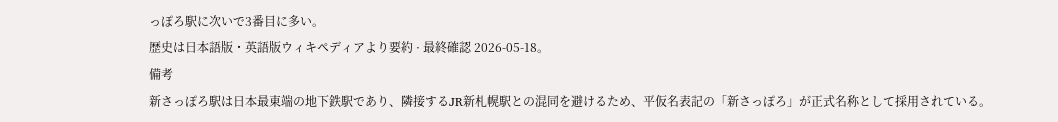っぽろ駅に次いで3番目に多い。
歴史は日本語版・英語版ウィキペディアより要約 · 最終確認 2026-05-18。
備考
新さっぽろ駅は日本最東端の地下鉄駅であり、隣接するJR新札幌駅との混同を避けるため、平仮名表記の「新さっぽろ」が正式名称として採用されている。